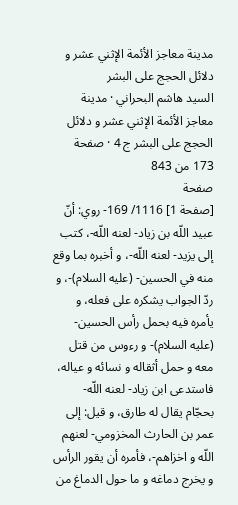مدينة معاجز الأئمة الإثني عشر و دلائل الحجج على البشر
السيد هاشم البحراني · مدينة معاجز الأئمة الإثني عشر و دلائل الحجج على البشر ج 4 · صفحة 173 من 843
صفحة
[صفحة 1] 1116/ 169- روي: أنّ عبيد اللّه بن زياد- لعنه اللّه-، كتب إلى يزيد- لعنه اللّه-، و أخبره بما وقع منه في الحسين- (عليه السلام)-، و ردّ الجواب يشكره على فعله، و يأمره فيه بحمل رأس الحسين- (عليه السلام)- و رءوس من قتل معه و حمل أثقاله و نسائه و عياله، فاستدعى ابن زياد- لعنه اللّه- بحجّام يقال له طارق، و قيل: إلى عمر بن الحارث المخزومي- لعنهم اللّه و اخزاهم-، فأمره أن يقور الرأس و يخرج دماغه و ما حول الدماغ من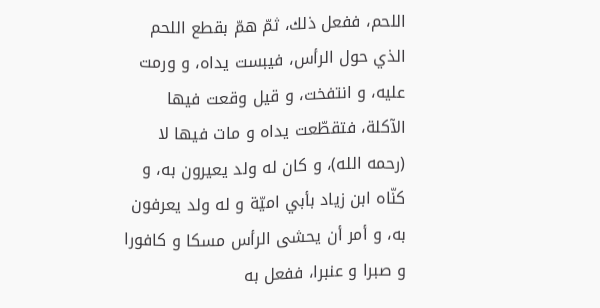اللحم، ففعل ذلك، ثمّ همّ بقطع اللحم الذي حول الرأس، فيبست يداه، و ورمت عليه، و انتفخت، و قيل وقعت فيها الآكلة، فتقطّعت يداه و مات فيها لا (رحمه الله)، و كان له ولد يعيرون به، و كنّاه ابن زياد بأبي اميّة و له ولد يعرفون به، و أمر أن يحشى الرأس مسكا و كافورا و صبرا و عنبرا، ففعل به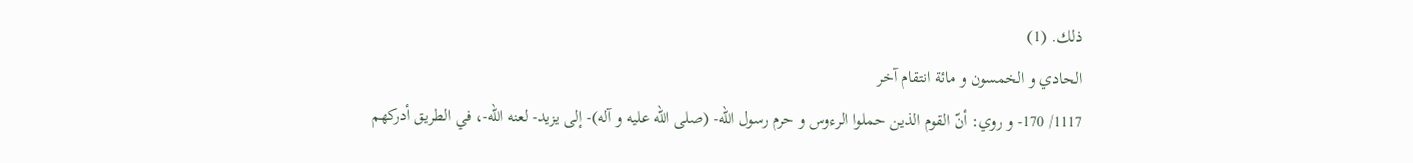ذلك. (1)
الحادي و الخمسون و مائة انتقام آخر
1117/ 170- و روي: أنّ القوم الذين حملوا الرءوس و حرم رسول اللّه- (صلى اللّه عليه و آله)- إلى يزيد- لعنه اللّه-، في الطريق أدركهم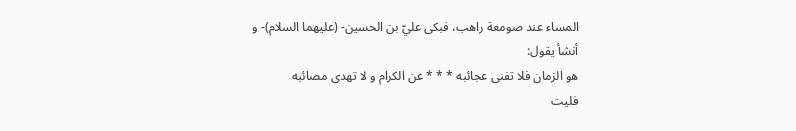المساء عند صومعة راهب، فبكى عليّ بن الحسين- (عليهما السلام)- و أنشأ يقول:
هو الزمان فلا تفنى عجائبه * * * عن الكرام و لا تهدى مصائبه
فليت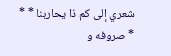شعري إلى كم ذا يحاربنا * * * صروفه و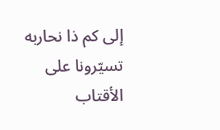إلى كم ذا نحاربه
تسيّرونا على الأقتاب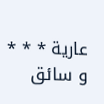عارية * * * و سائق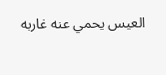العيس يحمي عنه غاربه